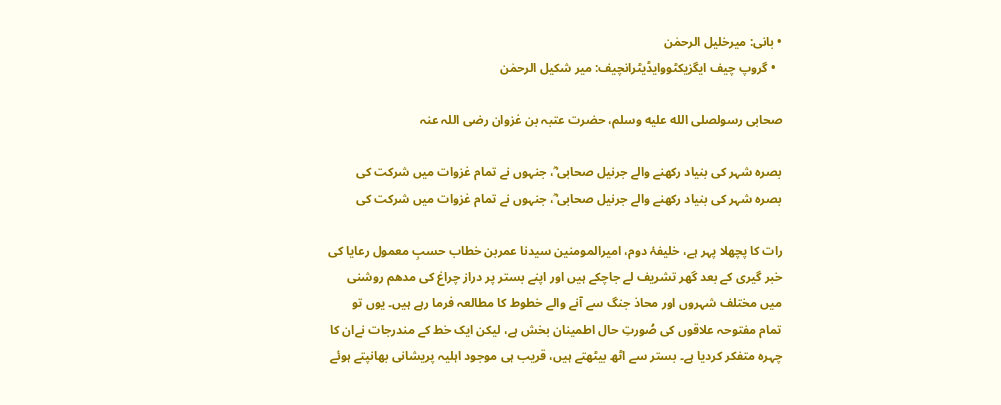• بانی: میرخلیل الرحمٰن
  • گروپ چیف ایگزیکٹووایڈیٹرانچیف: میر شکیل الرحمٰن

صحابی رسولصلى الله عليه وسلم، حضرت عتبہ بن غزوان رضی اللہ عنہ

بصرہ شہر کی بنیاد رکھنے والے جرنیل صحابی ؓ، جنہوں نے تمام غزوات میں شرکت کی
بصرہ شہر کی بنیاد رکھنے والے جرنیل صحابی ؓ، جنہوں نے تمام غزوات میں شرکت کی

رات کا پچھلا پہر ہے، خلیفۂ دوم، امیرالمومنین سیدنا عمربن خطاب حسبِ معمول رعایا کی خبر گیری کے بعد گھر تشریف لے جاچکے ہیں اور اپنے بستر پر دراز چراغ کی مدھم روشنی میں مختلف شہروں اور محاذ جنگ سے آنے والے خطوط کا مطالعہ فرما رہے ہیں۔ یوں تو تمام مفتوحہ علاقوں کی صُورتِ حال اطمینان بخش ہے، لیکن ایک خط کے مندرجات نےان کا چہرہ متفکر کردیا ہے۔ بستر سے اٹھ بیٹھتے ہیں، قریب ہی موجود اہلیہ پریشانی بھانپتے ہوئے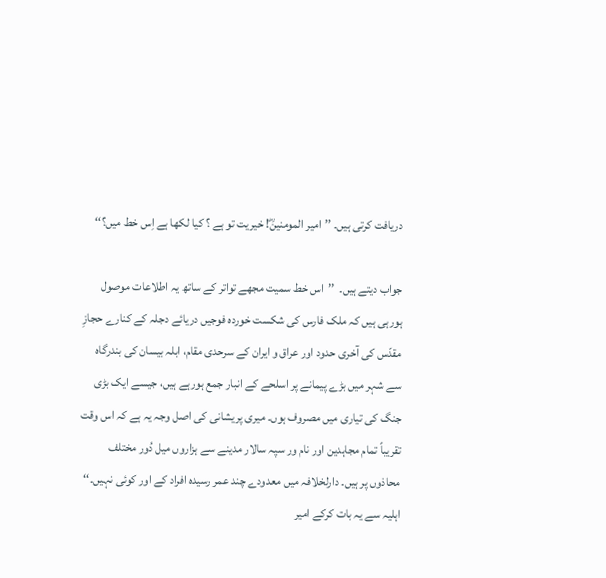دریافت کرتی ہیں۔ ’’امیر المومنینؓ! خیریت تو ہے ؟ کیا لکھا ہے اِس خط میں؟‘‘

جواب دیتے ہیں۔  ’’اس خط سمیت مجھے تواتر کے ساتھ یہ اطلاعات موصول ہورہی ہیں کہ ملک فارس کی شکست خوردہ فوجیں دریائے دجلہ کے کنارے حجازِ مقدّس کی آخری حدود اور عراق و ایران کے سرحدی مقام، ابلہ بیسان کی بندرگاہ سے شہر میں بڑے پیمانے پر اسلحے کے انبار جمع ہورہے ہیں، جیسے ایک بڑی جنگ کی تیاری میں مصروف ہوں۔ میری پریشانی کی اصل وجہ یہ ہے کہ اس وقت تقریباً تمام مجاہدین اور نام ور سپہ سالار مدینے سے ہزاروں میل دُور مختلف محاذوں پر ہیں۔ دارلخلافہ میں معدودے چند عمر رسیدہ افراد کے اور کوئی نہیں۔‘‘ اہلیہ سے یہ بات کرکے امیر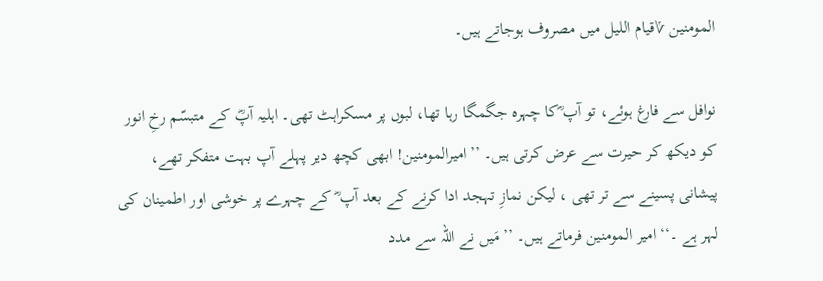المومنین ؆قیام اللیل میں مصروف ہوجاتے ہیں۔

نوافل سے فارغ ہوئے، تو آپ ؓکا چہرہ جگمگا رہا تھا، لبوں پر مسکراہٹ تھی۔ اہلیہ آپؓ کے متبسّم رخِ انور کو دیکھ کر حیرت سے عرض کرتی ہیں۔ ’’امیرالمومنین! ابھی کچھ دیر پہلے آپ بہت متفکر تھے، پیشانی پسینے سے تر تھی ، لیکن نمازِ تہجد ادا کرنے کے بعد آپ ؓ کے چہرے پر خوشی اور اطمینان کی لہر ہے ۔‘‘ امیر المومنین فرماتے ہیں۔ ’’مَیں نے اللہ سے مدد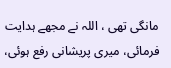مانگی تھی ، اللہ نے مجھے ہدایت فرمائی، میری پریشانی رفع ہوئی،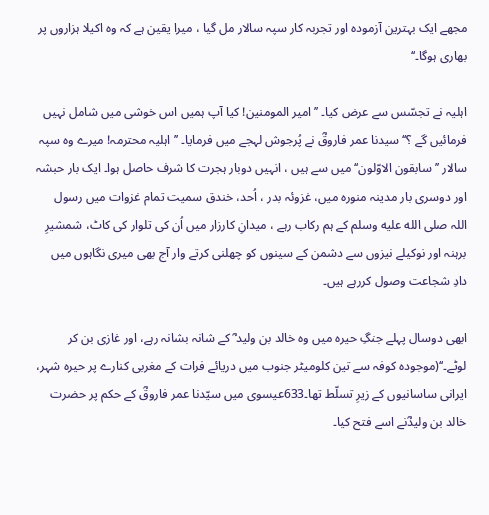مجھے ایک بہترین آزمودہ اور تجربہ کار سپہ سالار مل گیا ، میرا یقین ہے کہ وہ اکیلا ہزاروں پر بھاری ہوگا۔‘‘

اہلیہ نے تجسّس سے عرض کیا۔ ’’امیر المومنین! کیا آپ ہمیں اس خوشی میں شامل نہیں فرمائیں گے ؟‘‘سیدنا عمر فاروقؓ نے پُرجوش لہجے میں فرمایا۔ ’’اہلیہ محترمہ! میرے وہ سپہ سالار ’’سابقون الاوّلون‘‘ میں سے ہیں ، انہیں دوبار ہجرت کا شرف حاصل ہوا۔ ایک بار حبشہ اور دوسری بار مدینہ منورہ میں، غزوئہ بدر ، اُحد، خندق سمیت تمام غزوات میں رسول اللہ صلى الله عليه وسلم کے ہم رکاب رہے ، میدانِ کارزار میں اُن کی تلوار کی کاٹ، شمشیرِ برہنہ اور نوکیلے نیزوں سے دشمن کے سینوں کو چھلنی کرتے وار آج بھی میری نگاہوں میں دادِ شجاعت وصول کررہے ہیں۔

ابھی دوسال پہلے جنگِ حیرہ میں وہ خالد بن ولید ؓ کے شانہ بشانہ رہے، اور غازی بن کر لوٹے۔‘‘(موجودہ کوفہ سے تین کلومیٹر جنوب میں دریائے فرات کے مغربی کنارے پر حیرہ شہر، ایرانی ساسانیوں کے زیرِ تسلّط تھا۔633عیسوی میں سیّدنا عمر فاروقؓ کے حکم پر حضرت خالد بن ولیدؓنے اسے فتح کیا۔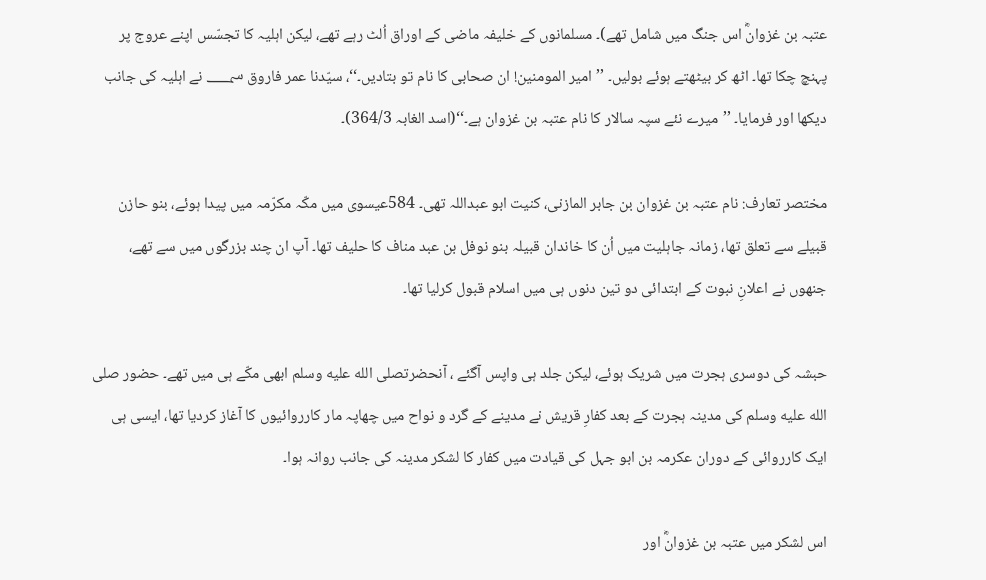عتبہ بن غزوانؓ اس جنگ میں شامل تھے)۔ مسلمانوں کے خلیفہ ماضی کے اوراق اُلٹ رہے تھے، لیکن اہلیہ کا تجسّس اپنے عروج پر پہنچ چکا تھا۔ اٹھ کر بیٹھتے ہوئے بولیں۔ ’’امیر المومنین! ان صحابی کا نام تو بتادیں۔‘‘، سیّدنا عمر فاروق ؄ نے اہلیہ کی جانب دیکھا اور فرمایا۔ ’’میرے نئے سپہ سالار کا نام عتبہ بن غزوان ہے۔‘‘(اسد الغابہ 364/3)۔

مختصر تعارف: نام عتبہ بن غزوان بن جابر المازنی، کنیت ابو عبداللہ تھی۔ 584عیسوی میں مکّہ مکرّمہ میں پیدا ہوئے، بنو حازن قبیلے سے تعلق تھا، زمانہ جاہلیت میں اُن کا خاندان قبیلہ بنو نوفل بن عبد مناف کا حلیف تھا۔ آپ ان چند بزرگوں میں سے تھے، جنھوں نے اعلانِ نبوت کے ابتدائی دو تین دنوں ہی میں اسلام قبول کرلیا تھا۔

حبشہ کی دوسری ہجرت میں شریک ہوئے، لیکن جلد ہی واپس آگئے ، آنحضرتصلى الله عليه وسلم ابھی مکّے ہی میں تھے۔ حضور صلى الله عليه وسلم کی مدینہ ہجرت کے بعد کفارِ قریش نے مدینے کے گرد و نواح میں چھاپہ مار کارروائیوں کا آغاز کردیا تھا، ایسی ہی ایک کارروائی کے دوران عکرمہ بن ابو جہل کی قیادت میں کفار کا لشکر مدینہ کی جانب روانہ ہوا۔

اس لشکر میں عتبہ بن غزوانؓ اور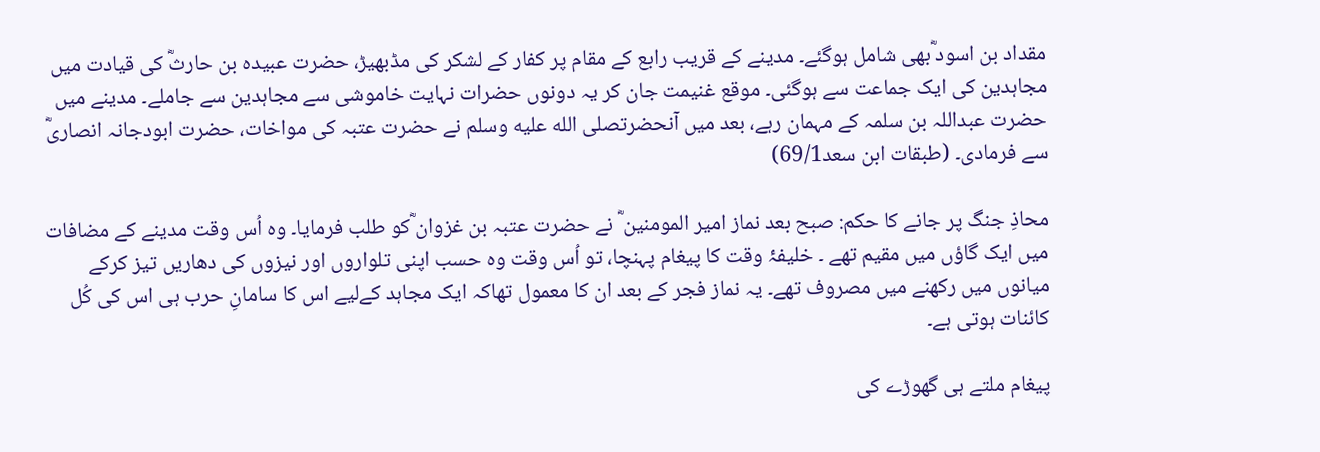مقداد بن اسود ؓبھی شامل ہوگئے۔ مدینے کے قریب رابع کے مقام پر کفار کے لشکر کی مڈبھیڑ، حضرت عبیدہ بن حارثؓ کی قیادت میں مجاہدین کی ایک جماعت سے ہوگئی۔ موقع غنیمت جان کر یہ دونوں حضرات نہایت خاموشی سے مجاہدین سے جاملے۔ مدینے میں حضرت عبداللہ بن سلمہ کے مہمان رہے، بعد میں آنحضرتصلى الله عليه وسلم نے حضرت عتبہ کی مواخات، حضرت ابودجانہ انصاریؓ سے فرمادی۔ (طبقات ابن سعد69/1)

محاذِ جنگ پر جانے کا حکم: صبح بعد نماز امیر المومنین ؓ نے حضرت عتبہ بن غزوان ؓکو طلب فرمایا۔ وہ اُس وقت مدینے کے مضافات میں ایک گاؤں میں مقیم تھے ۔ خلیفۂ وقت کا پیغام پہنچا، تو اُس وقت وہ حسب اپنی تلواروں اور نیزوں کی دھاریں تیز کرکے میانوں میں رکھنے میں مصروف تھے۔ یہ نماز فجر کے بعد ان کا معمول تھاکہ ایک مجاہد کےلیے اس کا سامانِ حرب ہی اس کی کُل کائنات ہوتی ہے۔

پیغام ملتے ہی گھوڑے کی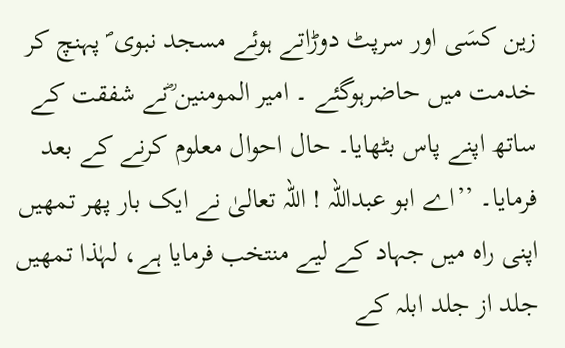زین کسَی اور سرپٹ دوڑاتے ہوئے مسجد نبوی ؐ پہنچ کر خدمت میں حاضرہوگئے ۔ امیر المومنین ؓنے شفقت کے ساتھ اپنے پاس بٹھایا۔ حال احوال معلوم کرنے کے بعد فرمایا۔ ’’اے ابو عبداللہ ! اللہ تعالیٰ نے ایک بار پھر تمھیں اپنی راہ میں جہاد کے لیے منتخب فرمایا ہے، لہٰذا تمھیں جلد از جلد ابلہ کے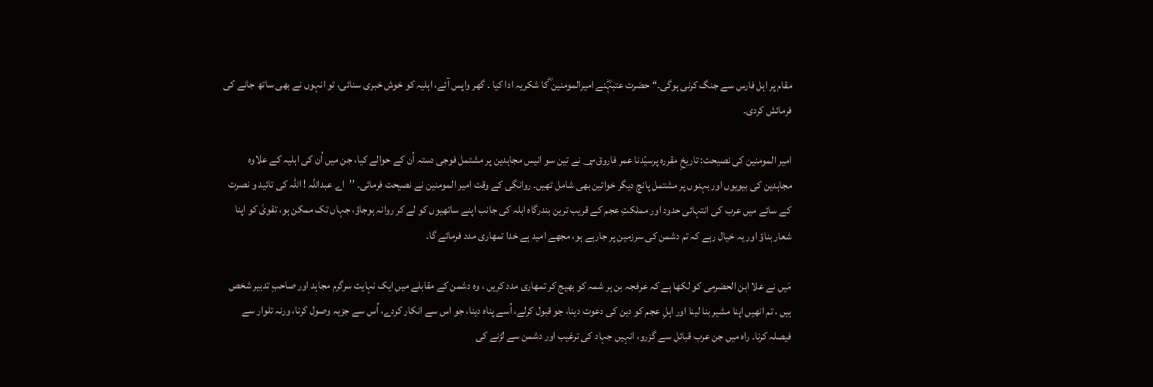مقام پر اہل فارس سے جنگ کرنی ہوگی۔‘‘ حضرت عتبہؓنے امیرالمومنین ؓکا شکریہ ادا کیا ۔ گھر واپس آئے، اہلیہ کو خوش خبری سنائی، تو انہوں نے بھی ساتھ جانے کی فرمائش کردی۔

امیر المومنین کی نصیحت: تاریخِ مقررہ پرسیّدنا عمر فاروق؄ نے تین سو انیس مجاہدین پر مشتمل فوجی دستہ اُن کے حوالے کیا، جن میں اُن کی اہلیہ کے علاوہ مجاہدین کی بیویوں اور بہنوں پر مشتمل پانچ دیگر خواتین بھی شامل تھیں۔ روانگی کے وقت امیر المومنین نے نصیحت فرمائی۔ ’’اے عبداللہ ! اللہ کی تائید و نصرت کے سائے میں عرب کی انتہائی حدود اور مملکتِ عجم کے قریب ترین بندرگاہ ابلہ کی جانب اپنے ساتھیوں کو لے کر روانہ ہوجاؤ، جہاں تک ممکن ہو، تقویٰ کو اپنا شعار بناؤ اور یہ خیال رہے کہ تم دشمن کی سرزمین پر جارہے ہو، مجھے امید ہے خدا تمھاری مدد فرمائے گا۔

مَیں نے علا ابن الحضرمی کو لکھا ہے کہ عرفجہ بن ہر شمہ کو بھیج کر تمھاری مدد کریں ، وہ دشمن کے مقابلے میں ایک نہایت سرگرم مجاہد اور صاحبِ تدبیر شخص ہیں ، تم انھیں اپنا مشیر بنا لینا اور اہلِ عجم کو دین کی دعوت دینا، جو قبول کرلے، اُسے پناہ دینا، جو اس سے انکار کردے، اُس سے جزیہ وصول کرنا، ورنہ تلوار سے فیصلہ کرنا۔ راہ میں جن عرب قبائل سے گزرو، انہیں جہاد کی ترغیب اور دشمن سے لڑنے کی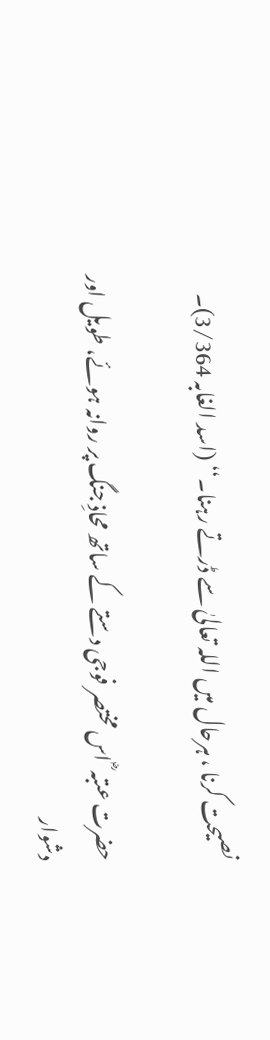نصیحت کرنا ، ہرحال میں اللہ تعالیٰ سے ڈرتے رہنا۔‘‘ (اسد الغابہ 3/364)۔

حضرت عتبہ ؓ اس مختصر فوجی دستے کے ساتھ محاذِ جنگ پر روانہ ہوئے، طویل اور دشوار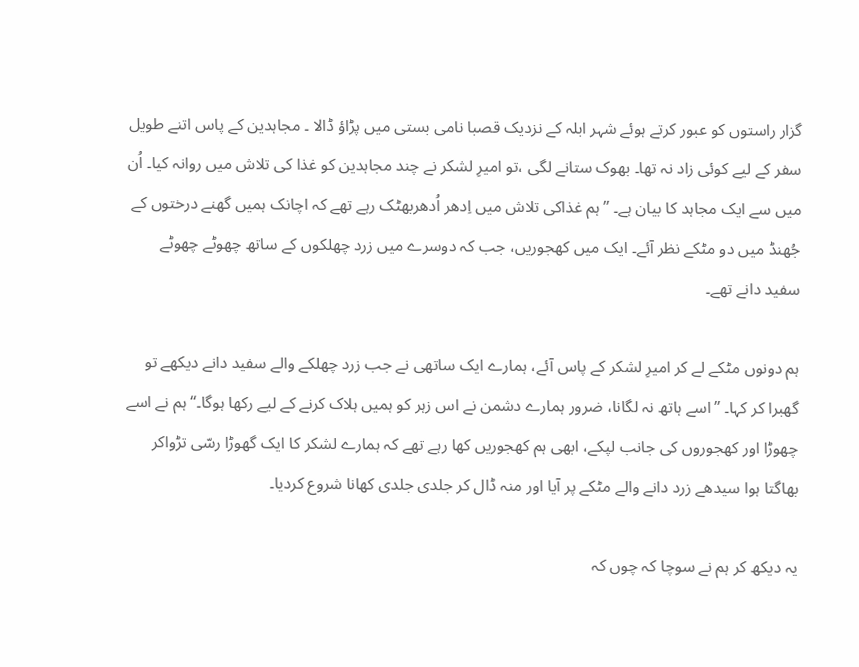گزار راستوں کو عبور کرتے ہوئے شہر ابلہ کے نزدیک قصبا نامی بستی میں پڑاؤ ڈالا ۔ مجاہدین کے پاس اتنے طویل سفر کے لیے کوئی زاد نہ تھا۔ بھوک ستانے لگی ،تو امیرِ لشکر نے چند مجاہدین کو غذا کی تلاش میں روانہ کیا۔ اُن میں سے ایک مجاہد کا بیان ہے۔ ’’ہم غذاکی تلاش میں اِدھر اُدھربھٹک رہے تھے کہ اچانک ہمیں گھنے درختوں کے جُھنڈ میں دو مٹکے نظر آئے۔ ایک میں کھجوریں، جب کہ دوسرے میں زرد چھلکوں کے ساتھ چھوٹے چھوٹے سفید دانے تھے۔

ہم دونوں مٹکے لے کر امیرِ لشکر کے پاس آئے، ہمارے ایک ساتھی نے جب زرد چھلکے والے سفید دانے دیکھے تو گھبرا کر کہا۔ ’’اسے ہاتھ نہ لگانا، ضرور ہمارے دشمن نے اس زہر کو ہمیں ہلاک کرنے کے لیے رکھا ہوگا۔‘‘ ہم نے اسے چھوڑا اور کھجوروں کی جانب لپکے، ابھی ہم کھجوریں کھا رہے تھے کہ ہمارے لشکر کا ایک گھوڑا رسّی تڑواکر بھاگتا ہوا سیدھے زرد دانے والے مٹکے پر آیا اور منہ ڈال کر جلدی جلدی کھانا شروع کردیا۔

یہ دیکھ کر ہم نے سوچا کہ چوں کہ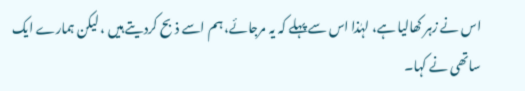اس نے زہر کھالیا ہے، لہٰذا اس سے پہلے کہ یہ مرجائے، ہم اسے ذبح کردیتے ہیں ، لیکن ہمارے ایک ساتھی نے کہا۔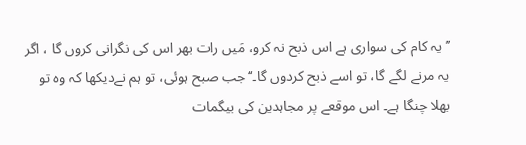’’یہ کام کی سواری ہے اس ذبح نہ کرو، مَیں رات بھر اس کی نگرانی کروں گا ، اگر یہ مرنے لگے گا، تو اسے ذبح کردوں گا۔‘‘جب صبح ہوئی، تو ہم نےدیکھا کہ وہ تو بھلا چنگا ہے۔ اس موقعے پر مجاہدین کی بیگمات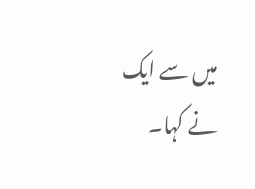میں سے ایک نے کہا۔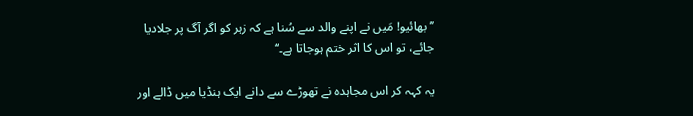’’بھائیو! مَیں نے اپنے والد سے سُنا ہے کہ زہر کو اگر آگ پر جلادیا جائے، تو اس کا اثر ختم ہوجاتا ہے۔‘‘

یہ کہہ کر اس مجاہدہ نے تھوڑے سے دانے ایک ہنڈیا میں ڈالے اور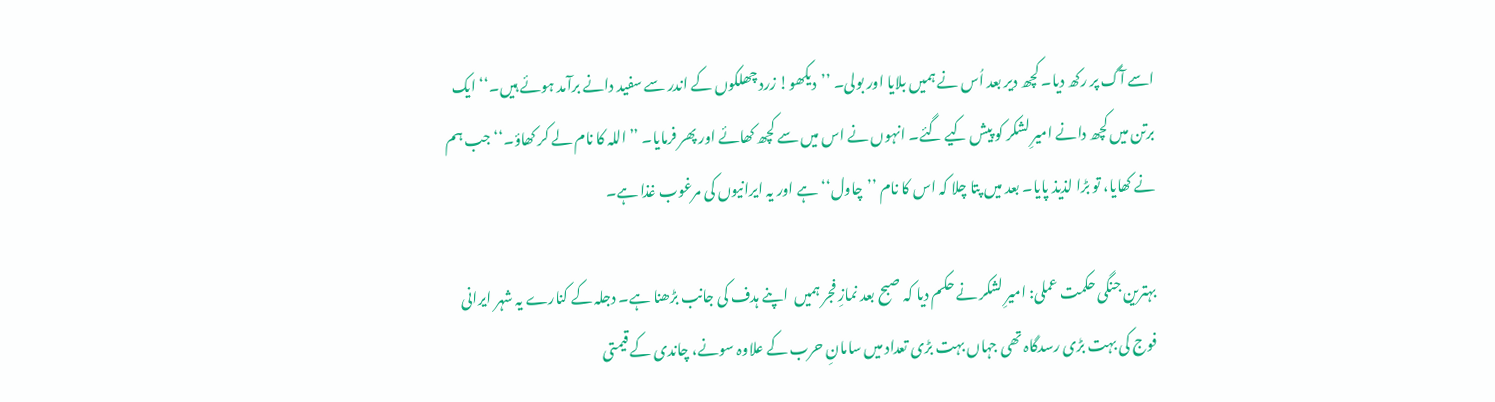اسے آگ پر رکھ دیا۔ کچھ دیر بعد اُس نے ہمیں بلایا اور بولی۔ ’’دیکھو! زرد چھلکوں کے اندر سے سفید دانے برآمد ہوئے ہیں۔‘‘ ایک برتن میں کچھ دانے امیرِ لشکر کو پیش کیے گئے۔ انہوں نے اس میں سے کچھ کھائے اور پھر فرمایا۔ ’’اللہ کا نام لے کر کھاؤ۔‘‘ جب ہم نے کھایا، تو بڑا لذیذ پایا۔ بعد میں پتا چلا کہ اس کا نام ’’چاول‘‘ ہے اور یہ ایرانیوں کی مرغوب غذا ہے۔

بہترین جنگی حکمت عملی: امیرِ لشکر نے حکم دیا کہ صبح بعد نمازِ فجر ہمیں  اپنے ہدف کی جانب بڑھنا ہے۔ دجلہ کے کنارے یہ شہر ایرانی فوج کی بہت بڑی رسدگاہ تھی جہاں بہت بڑی تعداد میں سامانِ حرب کے علاوہ سونے، چاندی کے قیمتی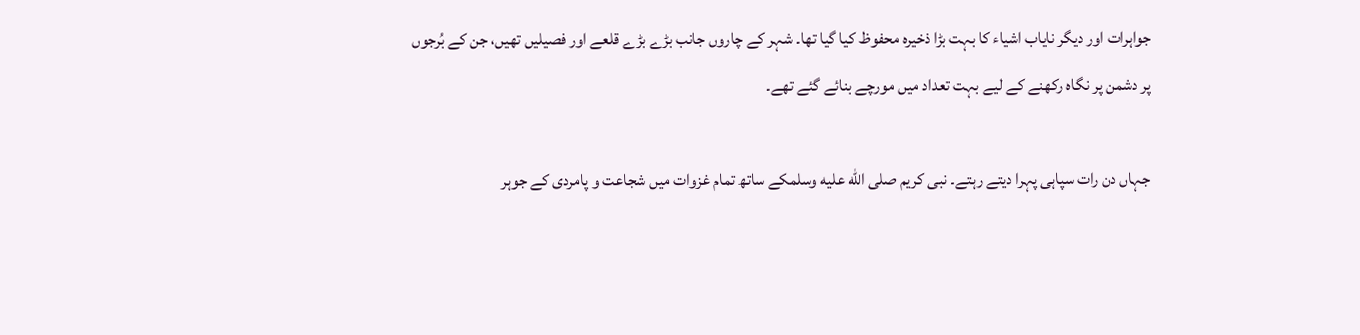جواہرات اور دیگر نایاب اشیاء کا بہت بڑا ذخیرہ محفوظ کیا گیا تھا۔ شہر کے چاروں جانب بڑے بڑے قلعے اور فصیلیں تھیں، جن کے بُرجوں پر دشمن پر نگاہ رکھنے کے لیے بہت تعداد میں مورچے بنائے گئے تھے۔

جہاں دن رات سپاہی پہرا دیتے رہتے۔ نبی کریم صلى الله عليه وسلمکے ساتھ تمام غزوات میں شجاعت و پامردی کے جوہر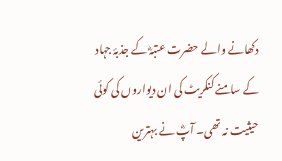دکھانے والے حضرت عتبہؓ کے جذبۂ جہاد کے سامنے کنکریٹ کی ان دیواروں کی کوئی حیثیت نہ تھی۔ آپؓ نے بہترین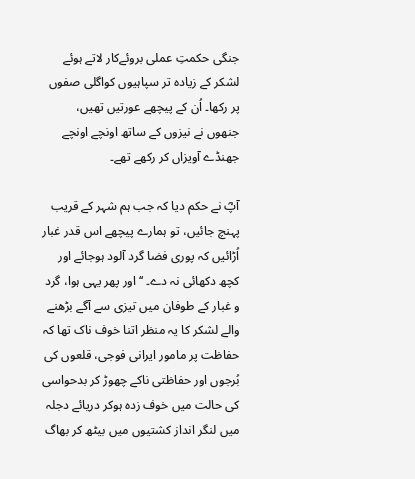جنگی حکمتِ عملی بروئےکار لاتے ہوئے لشکر کے زیادہ تر سپاہیوں کواگلی صفوں پر رکھا۔ اُن کے پیچھے عورتیں تھیں، جنھوں نے نیزوں کے ساتھ اونچے اونچے جھنڈے آویزاں کر رکھے تھے۔

آپؓ نے حکم دیا کہ جب ہم شہر کے قریب پہنچ جائیں، تو ہمارے پیچھے اس قدر غبار اُڑائیں کہ پوری فضا گرد آلود ہوجائے اور کچھ دکھائی نہ دے۔ ‘‘ اور پھر یہی ہوا، گرد و غبار کے طوفان میں تیزی سے آگے بڑھنے والے لشکر کا یہ منظر اتنا خوف ناک تھا کہ حفاظت پر مامور ایرانی فوجی، قلعوں کی بُرجوں اور حفاظتی ناکے چھوڑ کر بدحواسی کی حالت میں خوف زدہ ہوکر دریائے دجلہ میں لنگر انداز کشتیوں میں بیٹھ کر بھاگ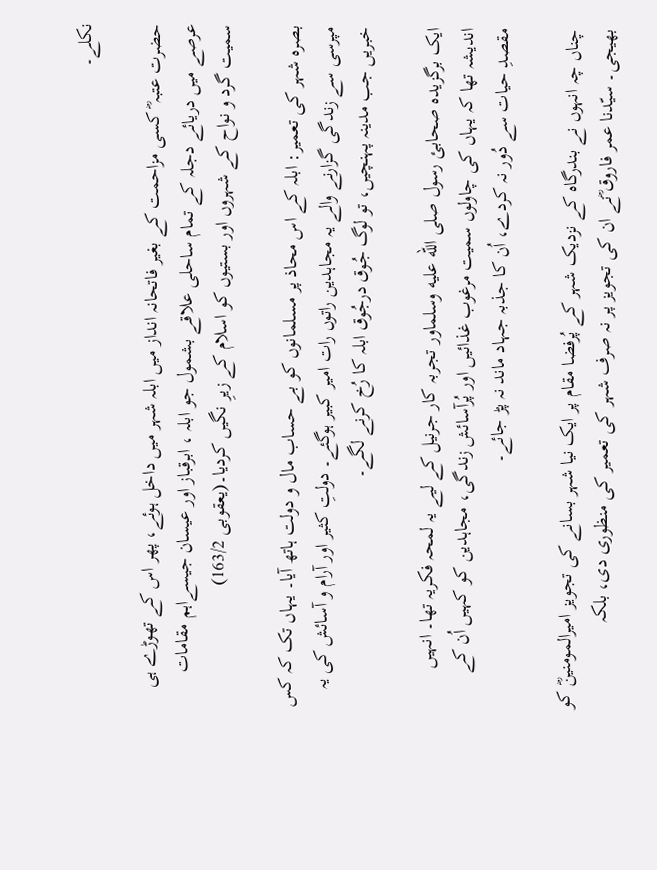نکلے۔

حضرت عتبہ ؓ کسی مزاحمت کے بغیر فاتحانہ انداز میں ابلہ شہر میں داخل ہوئے، پھر اس کے تھوڑے ہی عرصے میں دریائے دجلہ کے تمام ساحلی علاقے بشمول جو ابلہ ، ابرقباز اور عیسان جیسےاہم مقامات سمیت گرد و نواح کے شہروں اور بستیوں کو اسلام کے زیرِ نگیں کردیا۔(یعقوبی 163/2)

بصرہ شہر کی تعمیر: ابلہ کے اس محاذ پر مسلمانوں کو بے حساب مال و دولت ہاتھ آیا۔ یہاں تک کہ کس مپرسی سے زندگی گزارنے والے یہ مجاہدین راتوں رات امیر کبیر ہوگئے۔ دولتِ کثیر اور آرام و آسائش کی یہ خبریں جب مدینہ پہنچیں، تو لوگ جُوق درجُوق ابلہ کا رُخ کرنے لگے۔

ایک برگزیدہ صحابئ رسول صلى الله عليه وسلماور تجربہ کار جرنیل کے لیے یہ لمحہ فکریہ تھا۔ انہیں اندیشہ تھا کہ یہاں کی چاولوں سمیت مرغوب غذائیں اور پُرآسائش زندگی، مجاہدین کو کہیں اُن کے مقصدِ حیات سے دُور نہ کردے، اُن کا جذبہ جہاد ماند نہ پڑ جائے۔

چناں چہ انہوں نے بندرگاہ کے نزدیک شہر کے پُرفضا مقام پر ایک نیا شہر بسانے کی تجویز امیرالمومنینؓ کو بھیجی۔ سیّدنا عمر فاروق ؓنے ان کی تجویز پر نہ صرف شہر کی تعمیر کی منظوری دی، بلکہ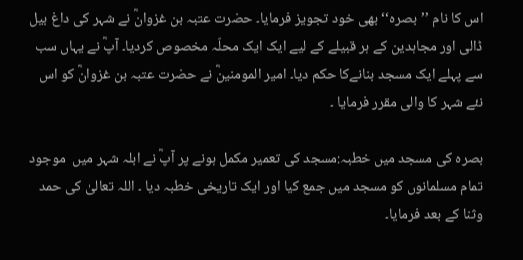اس کا نام ’’بصرہ‘‘ بھی خود تجویز فرمایا۔ حضرت عتبہ بن غزوانؓ نے شہر کی داغ بیل ڈالی اور مجاہدین کے ہر قبیلے کے لیے ایک ایک محلّہ مخصوص کردیا۔ آپؓ نے یہاں سب سے پہلے ایک مسجد بنانےکا حکم دیا۔ امیر المومنینؓ نے حضرت عتبہ بن غزوانؓ کو اس نئے شہر کا والی مقرر فرمایا ۔

بصرہ کی مسجد میں خطبہ:مسجد کی تعمیر مکمل ہونے پر آپؓ نے ابلہ شہر میں  موجود تمام مسلمانوں کو مسجد میں جمع کیا اور ایک تاریخی خطبہ دیا ۔ اللہ تعالیٰ کی حمد وثنا کے بعد فرمایا۔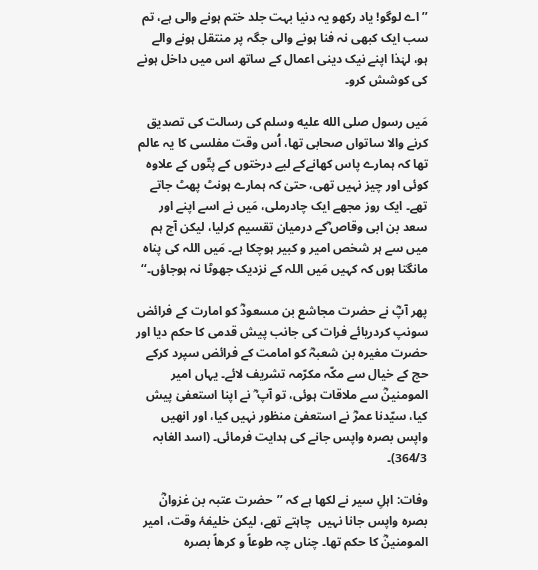’’اے لوگو! یاد رکھو یہ دنیا بہت جلد ختم ہونے والی ہے، تم سب ایک کبھی نہ فنا ہونے والی جگہ پر منتقل ہونے والے ہو، لہٰذا اپنے نیک دینی اعمال کے ساتھ اس میں داخل ہونے کی کوشش کرو۔

مَیں رسول صلى الله عليه وسلم کی رسالت کی تصدیق کرنے والا ساتواں صحابی تھا، اُس وقت مفلسی کا یہ عالم تھا کہ ہمارے پاس کھانےکے لیے درختوں کے پتّوں کے علاوہ کوئی اور چیز نہیں تھی، حتیٰ کہ ہمارے ہونٹ پھٹ جاتے تھے۔ ایک روز مجھے ایک چادرملی، مَیں نے اسے اپنے اور سعد بن ابی وقاص ؓکے درمیان تقسیم کرلیا، لیکن آج ہم میں سے ہر شخص امیر و کبیر ہوچکا ہے۔ مَیں اللہ کی پناہ مانگتا ہوں کہ کہیں مَیں اللہ کے نزدیک جھوٹا نہ ہوجاؤں۔‘‘

پھر آپؓ نے حضرت مجاشع بن مسعودؓ کو امارت کے فرائض سونپ کردریائے فرات کی جانب پیش قدمی کا حکم دیا اور حضرت مغیرہ بن شعبہؓ کو امامت کے فرائض سپرد کرکے حج کے خیال سے مکّہ مکرّمہ تشریف لائے۔ یہاں امیر المومنینؓ سے ملاقات ہوئی، تو آپ ؓ نے اپنا استعفیٰ پیش کیا، سیّدنا عمرؓ نے استعفیٰ منظور نہیں کیا، اور انھیں واپس بصرہ واپس جانے کی ہدایت فرمائی۔ (اسد الغابہ 364/3)۔

وفات: اہلِ سیر نے لکھا ہے کہ ’’حضرت عتبہ بن غزوانؓ بصرہ واپس جانا نہیں  چاہتے تھے، لیکن خلیفۂ وقت، امیر المومنینؓ کا حکم تھا۔ چناں چہ طوعاً و کرھاً بصرہ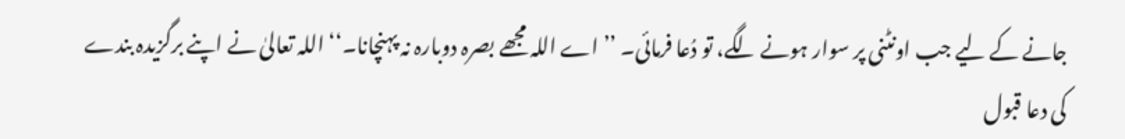جانے کے لیے جب اونٹنی پر سوار ہونے لگے، تو دُعا فرمائی۔ ’’ اے اللہ مجھے بصرہ دوبارہ نہ پہنچانا۔‘‘ اللہ تعالیٰ نے اپنے برگزیدہ بندے کی دعا قبول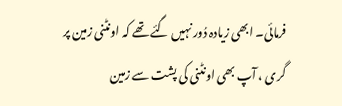فرمائی۔ ابھی زیادہ دُور نہیں گئے تھے کہ اونٹنی زمین پر گری ، آپ بھی اونٹنی کی پشت سے زمین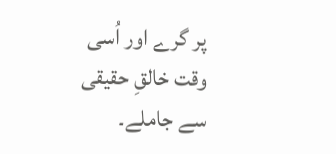پر گرے اور اُسی وقت خالقِ حقیقی سے جاملے۔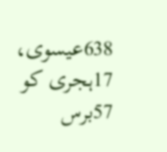638عیسوی، 17ہجری کو 57برس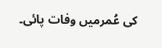کی عُمرمیں وفات پائی۔